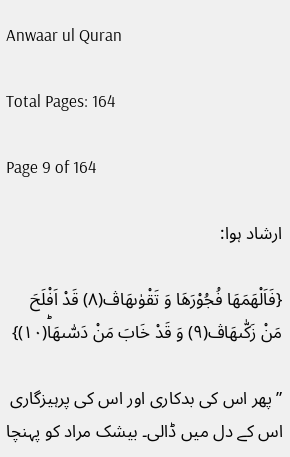Anwaar ul Quran

Total Pages: 164

Page 9 of 164

ارشاد ہوا:

{فَاَلْهَمَهَا فُجُوْرَهَا وَ تَقْوٰىهَاڤ(۸) قَدْ اَفْلَحَ مَنْ زَكّٰىهَاڤ(۹) وَ قَدْ خَابَ مَنْ دَسّٰىهَاؕ(۱۰)}

”پھر اس کی بدکاری اور اس کی پرہیزگاری اس کے دل میں ڈالی۔ بیشک مراد کو پہنچا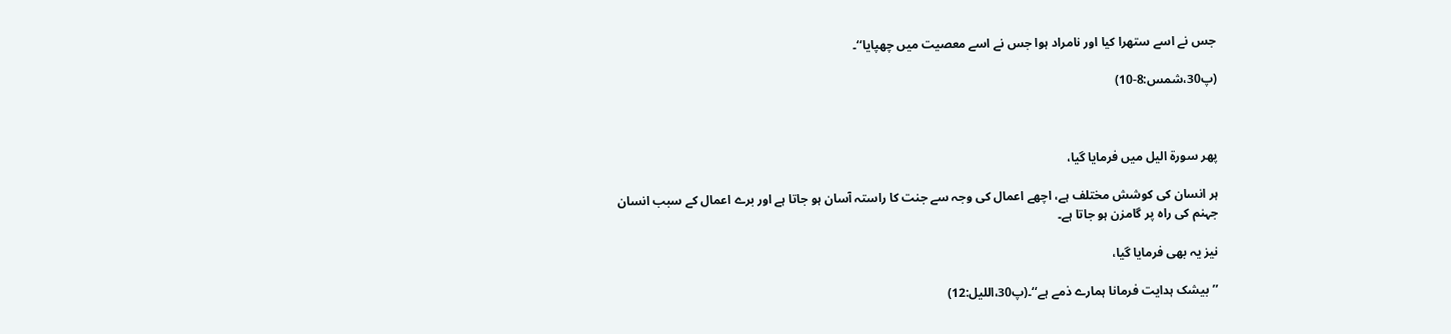جس نے اسے ستھرا کیا اور نامراد ہوا جس نے اسے معصیت میں چھپایا‘‘۔

(پ30،شمس:8-10)



پھر سورۃ الیل میں فرمایا گیا،

ہر انسان کی کوشش مختلف ہے، اچھے اعمال کی وجہ سے جنت کا راستہ آسان ہو جاتا ہے اور برے اعمال کے سبب انسان جہنم کی راہ پر گامزن ہو جاتا ہے۔

نیز یہ بھی فرمایا گیا،

’’بیشک ہدایت فرمانا ہمارے ذمے ہے‘‘۔(پ30،اللیل:12)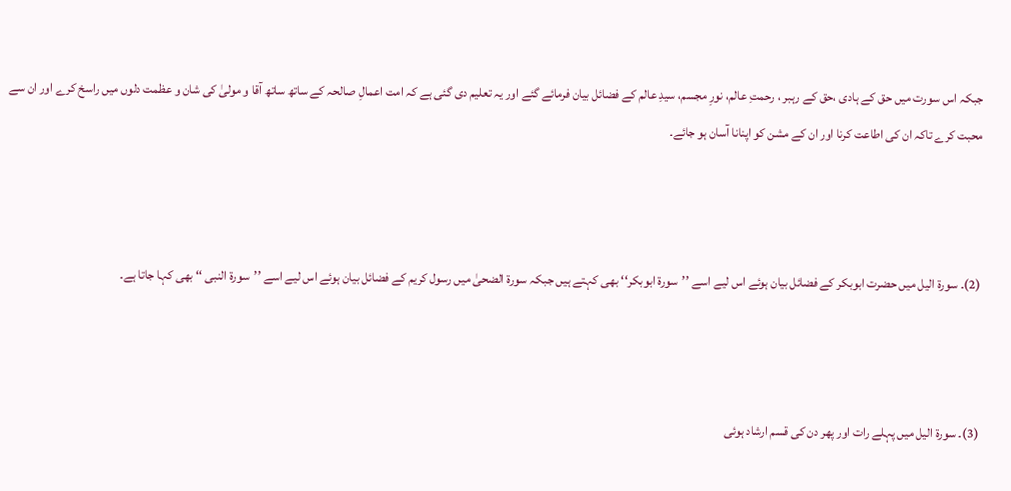جبکہ اس سورت میں حق کے ہادی ،حق کے رہبر ، رحمتِ عالم، نورِ مجسم، سیدِ عالم کے فضائل بیان فرمائے گئے اور یہ تعلیم دی گئی ہے کہ امت اعمالِ صالحہ کے ساتھ ساتھ آقا و مولیٰ کی شان و عظمت دلوں میں راسخ کرے اور ان سے محبت کرے تاکہ ان کی اطاعت کرنا اور ان کے مشن کو اپنانا آسان ہو جائے۔



(2)۔ سورۃ الیل میں حضرت ابوبکر کے فضائل بیان ہوئے اس لیے اسے ’’سورۃ ابوبکر‘‘ بھی کہتے ہیں جبکہ سورۃ الضحیٰ میں رسول کریم کے فضائل بیان ہوئے اس لیے اسے ’’سورۃ النبی ‘‘ بھی کہا جاتا ہے۔



(3)۔ سورۃ الیل میں پہلے رات اور پھر دن کی قسم ارشاد ہوئی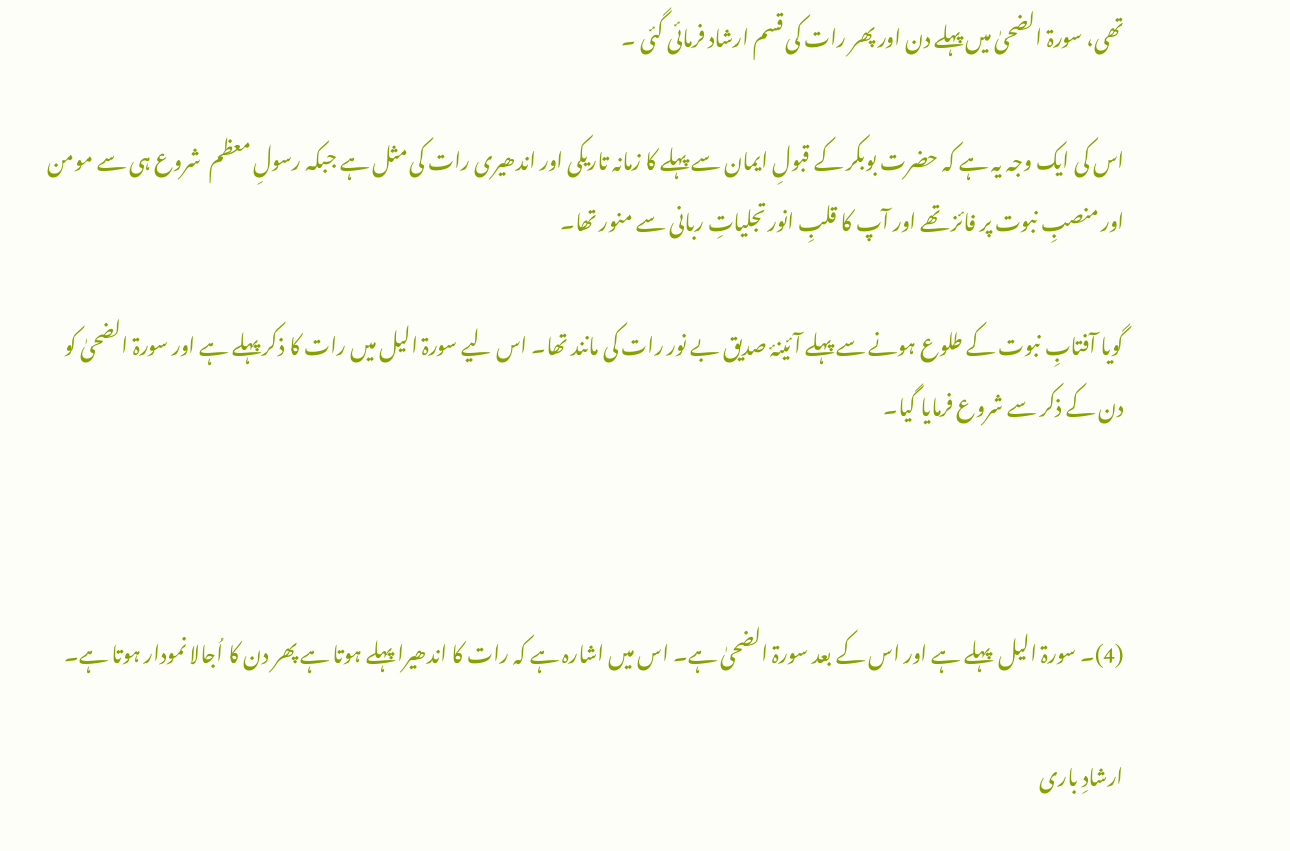تھی، سورۃ الضحیٰ میں پہلے دن اور پھر رات کی قسم ارشاد فرمائی گئی ۔

اس کی ایک وجہ یہ ہے کہ حضرت بوبکر کے قبولِ ایمان سے پہلے کا زمانہ تاریکی اور اندھیری رات کی مثل ہے جبکہ رسولِ معظم  شروع ہی سے مومن اور منصبِ نبوت پر فائز تھے اور آپ کا قلبِ انور تجلیاتِ ربانی سے منور تھا۔

گویا آفتابِ نبوت کے طلوع ہونے سے پہلے آئینۂ صدیق بے نور رات کی مانند تھا۔ اس لیے سورۃ الیل میں رات کا ذکر پہلے ہے اور سورۃ الضحیٰ کو دن کے ذکر سے شروع فرمایا گیا۔



(4)۔ سورۃ الیل  پہلے ہے اور اس کے بعد سورۃ الضحیٰ ہے۔ اس میں اشارہ ہے کہ رات کا اندھیرا پہلے ہوتا ہے پھر دن کا اُجالا نمودار ہوتا ہے۔

ارشادِ باری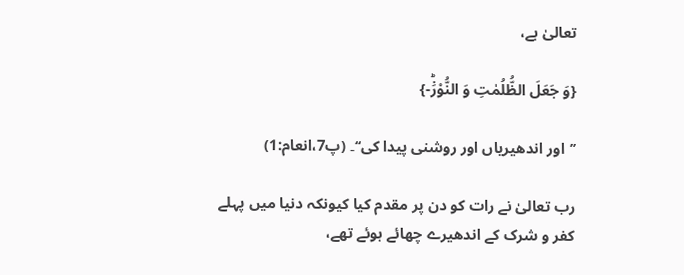تعالیٰ ہے،

{وَ جَعَلَ الظُّلُمٰتِ وَ النُّوْرَ۬ؕ-}

’’اور اندھیریاں اور روشنی پیدا کی‘‘۔ (پ7،انعام:1)

رب تعالیٰ نے رات کو دن پر مقدم کیا کیونکہ دنیا میں پہلے کفر و شرک کے اندھیرے چھائے ہوئے تھے،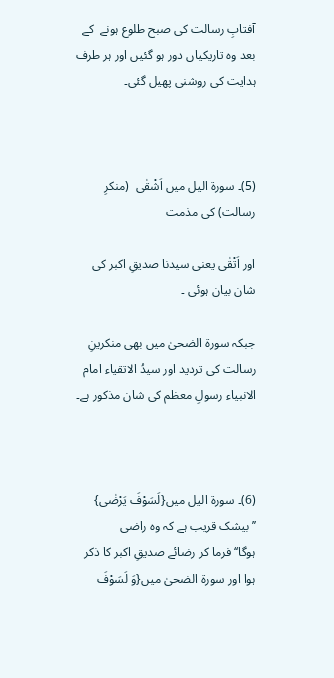آفتابِ رسالت کی صبح طلوع ہونے  کے بعد وہ تاریکیاں دور ہو گئیں اور ہر طرف ہدایت کی روشنی پھیل گئی۔



(5)۔ سورۃ الیل میں اَشْقٰی  (منکرِ رسالت) کی مذمت

اور اَتْقٰی یعنی سیدنا صدیقِ اکبر کی شان بیان ہوئی ۔

جبکہ سورۃ الضحیٰ میں بھی منکرینِ رسالت کی تردید اور سیدُ الاتقیاء امام الانبیاء رسولِ معظم کی شان مذکور ہے۔



(6)۔ سورۃ الیل میں{لَسَوْفَ یَرْضٰی} ’’بیشک قریب ہے کہ وہ راضی ہوگا‘‘فرما کر رضائے صدیقِ اکبر کا ذکر ہوا اور سورۃ الضحیٰ میں{وَ لَسَوْفَ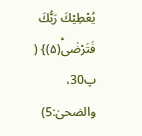یُعْطِیْكَ رَبُّكَ فَتَرْضٰىؕ(۵)} ( پ30، والضحیٰ:5)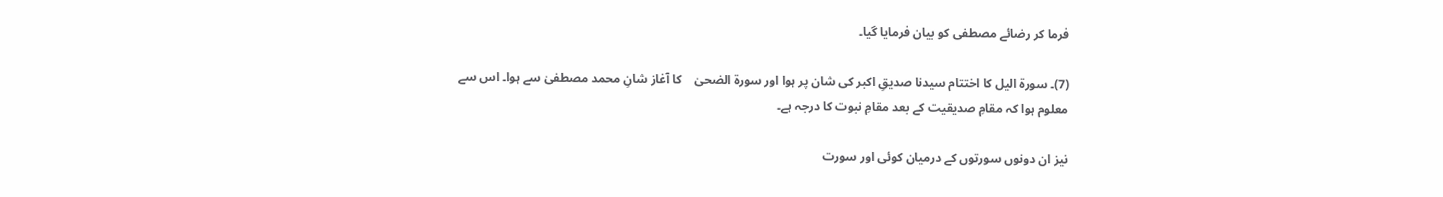فرما کر رضائے مصطفی کو بیان فرمایا گیا۔

(7)۔ سورۃ الیل کا اختتام سیدنا صدیقِ اکبر کی شان پر ہوا اور سورۃ الضحیٰ    کا آغاز شانِ محمد مصطفیٰ سے ہوا۔ اس سے معلوم ہوا کہ مقامِ صدیقیت کے بعد مقامِ نبوت کا درجہ ہے۔

نیز ان دونوں سورتوں کے درمیان کوئی اور سورت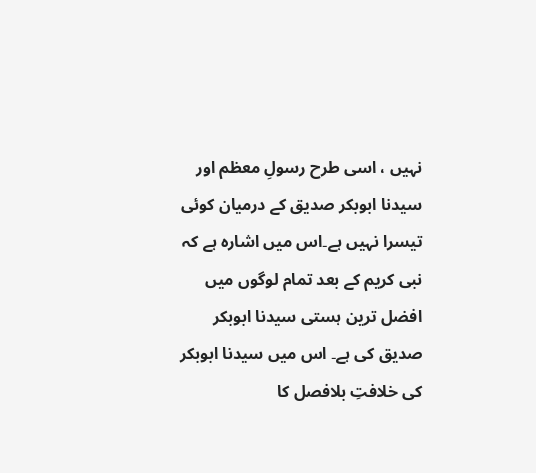نہیں ، اسی طرح رسولِ معظم اور سیدنا ابوبکر صدیق کے درمیان کوئی تیسرا نہیں ہے۔اس میں اشارہ ہے کہ نبی کریم کے بعد تمام لوگوں میں افضل ترین ہستی سیدنا ابوبکر صدیق کی ہے۔ اس میں سیدنا ابوبکر کی خلافتِ بلافصل کا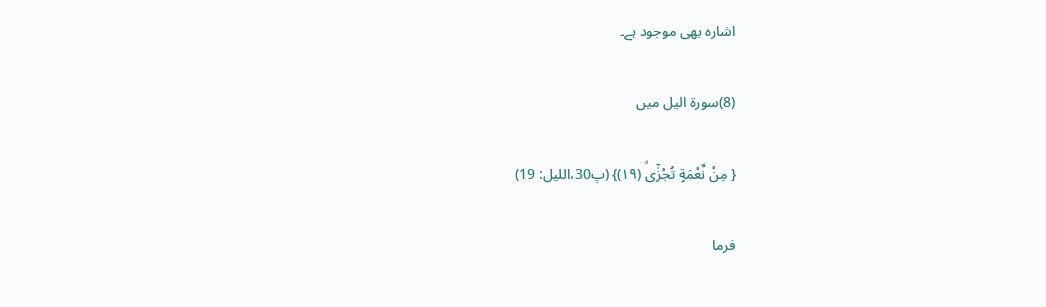اشارہ بھی موجود ہے۔

(8)سورۃ الیل میں

{ مِنْ نِّعْمَةٍ تُجْزٰۤىۙ (۱۹)} (پ30،اللیل: 19)

فرما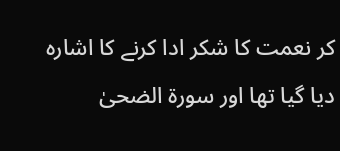کر نعمت کا شکر ادا کرنے کا اشارہ دیا گیا تھا اور سورۃ الضحیٰ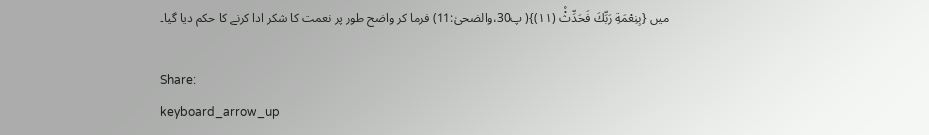میں {بِنِعْمَةِ رَبِّكَ فَحَدِّثْ۠ (۱۱)}( پ30،والضحیٰ:11) فرما کر واضح طور پر نعمت کا شکر ادا کرنے کا حکم دیا گیا۔

Share:
keyboard_arrow_up